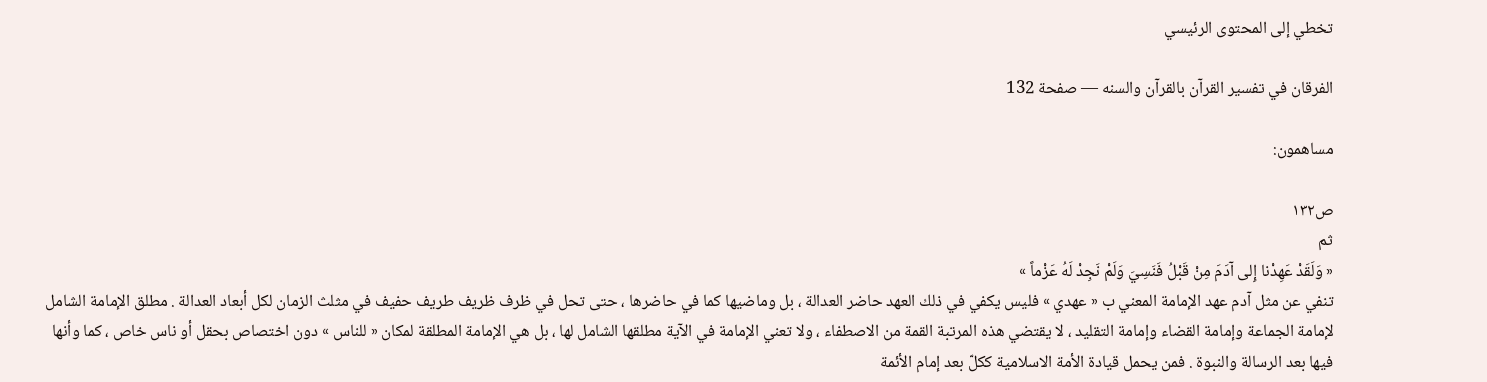تخطي إلى المحتوى الرئيسي

الفرقان في تفسير القرآن بالقرآن والسنه — صفحة 132

مساهمون:

ص١٣٢
ثم
« وَلَقَدْ عَهِدْنا إِلى آدَمَ مِنْ قَبْلُ فَنَسِيَ وَلَمْ نَجِدْ لَهُ عَزْماً »
تنفي عن مثل آدم عهد الإمامة المعني ب « عهدي » فليس يكفي في ذلك العهد حاضر العدالة ، بل وماضيها كما في حاضرها ، حتى تحل في ظرف ظريف طريف حفيف في مثلث الزمان لكل أبعاد العدالة . مطلق الإمامة الشامل لإمامة الجماعة وإمامة القضاء وإمامة التقليد ، لا يقتضي هذه المرتبة القمة من الاصطفاء ، ولا تعني الإمامة في الآية مطلقها الشامل لها ، بل هي الإمامة المطلقة لمكان « للناس » دون اختصاص بحقل أو ناس خاص ، كما وأنها فيها بعد الرسالة والنبوة . فمن يحمل قيادة الأمة الاسلامية ككلّ بعد إمام الأئمة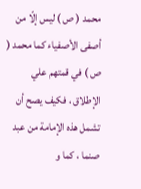محمد ( ص ) ليس إلّا من أصفى الأصفياء كما محمد ( ص ) في قمتهم علي الإطلاق ، فكيف يصح أن تشمل هذه الإمامة من عبد صنما ، كما و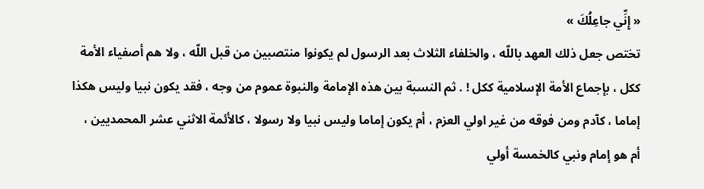« إِنِّي جاعِلُكَ »
تختص جعل ذلك العهد باللّه ، والخلفاء الثلاث بعد الرسول لم يكونوا منتصبين من قبل اللّه ، ولا هم أصفياء الأمة ككل ، بإجماع الأمة الإسلامية ككل ! . ثم النسبة بين هذه الإمامة والنبوة عموم من وجه ، فقد يكون نبيا وليس هكذا إماما ، كآدم ومن فوقه من غير اولي العزم ، أم يكون إماما وليس نبيا ولا رسولا ، كالأئمة الاثني عشر المحمديين ، أم هو إمام ونبي كالخمسة أولي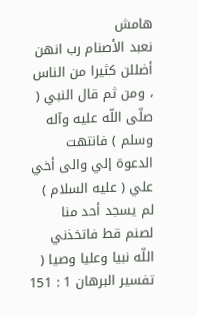هامش
نعبد الأصنام رب انهن أضللن كثيرا من الناس ، ومن ثم قال النبي ( صلّى اللّه عليه وآله وسلم ) فانتهت الدعوة إلي والى أخي علي ( عليه السلام ) لم يسجد أحد منا لصنم قط فاتخذني اللّه نبيا وعليا وصيا ( تفسير البرهان 1 : 151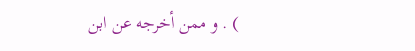) . و ممن أخرجه عن ابن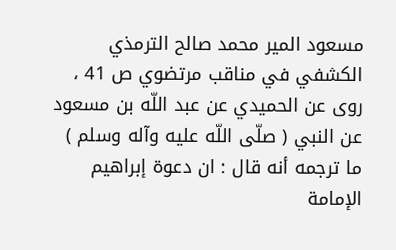مسعود المير محمد صالح الترمذي الكشفي في مناقب مرتضوي ص 41 ، روى عن الحميدي عن عبد اللّه بن مسعود عن النبي ( صلّى اللّه عليه وآله وسلم ) ما ترجمه أنه قال : ان دعوة إبراهيم الإمامة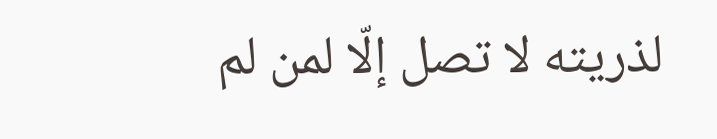لذريته لا تصل إلّا لمن لم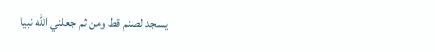يسجد لصنم قط ومن ثم جعلني اللّه نبيا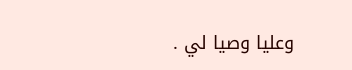وعليا وصيا لي .